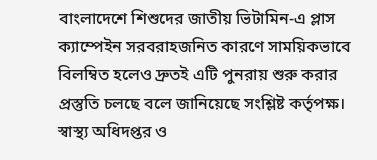বাংলাদেশে শিশুদের জাতীয় ভিটামিন-এ প্লাস ক্যাম্পেইন সরবরাহজনিত কারণে সাময়িকভাবে বিলম্বিত হলেও দ্রুতই এটি পুনরায় শুরু করার প্রস্তুতি চলছে বলে জানিয়েছে সংশ্লিষ্ট কর্তৃপক্ষ।
স্বাস্থ্য অধিদপ্তর ও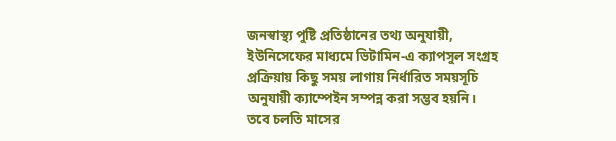জনস্বাস্থ্য পুষ্টি প্রতিষ্ঠানের তথ্য অনুযায়ী, ইউনিসেফের মাধ্যমে ভিটামিন-এ ক্যাপসুল সংগ্রহ প্রক্রিয়ায় কিছু সময় লাগায় নির্ধারিত সময়সূচি অনুযায়ী ক্যাম্পেইন সম্পন্ন করা সম্ভব হয়নি। তবে চলতি মাসের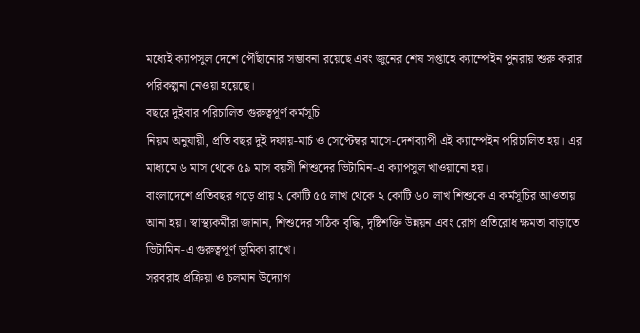মধ্যেই ক্যাপসুল দেশে পৌঁছানোর সম্ভাবনা রয়েছে এবং জুনের শেষ সপ্তাহে ক্যাম্পেইন পুনরায় শুরু করার পরিকল্পনা নেওয়া হয়েছে।
বছরে দুইবার পরিচালিত গুরুত্বপূর্ণ কর্মসূচি
নিয়ম অনুযায়ী, প্রতি বছর দুই দফায়-মার্চ ও সেপ্টেম্বর মাসে-দেশব্যাপী এই ক্যাম্পেইন পরিচালিত হয়। এর মাধ্যমে ৬ মাস থেকে ৫৯ মাস বয়সী শিশুদের ভিটামিন-এ ক্যাপসুল খাওয়ানো হয়।
বাংলাদেশে প্রতিবছর গড়ে প্রায় ২ কোটি ৫৫ লাখ থেকে ২ কোটি ৬০ লাখ শিশুকে এ কর্মসূচির আওতায় আনা হয়। স্বাস্থ্যকর্মীরা জানান, শিশুদের সঠিক বৃদ্ধি, দৃষ্টিশক্তি উন্নয়ন এবং রোগ প্রতিরোধ ক্ষমতা বাড়াতে ভিটামিন-এ গুরুত্বপূর্ণ ভূমিকা রাখে।
সরবরাহ প্রক্রিয়া ও চলমান উদ্যোগ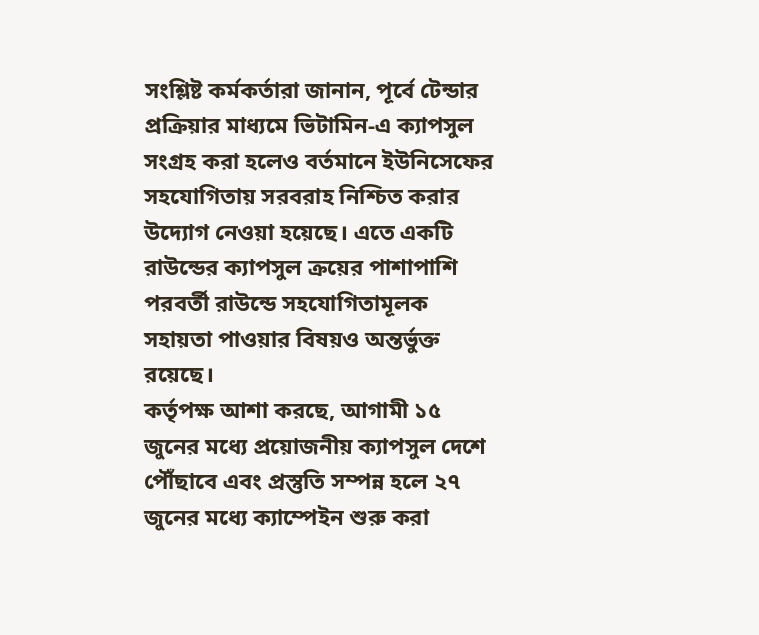সংশ্লিষ্ট কর্মকর্তারা জানান, পূর্বে টেন্ডার প্রক্রিয়ার মাধ্যমে ভিটামিন-এ ক্যাপসুল সংগ্রহ করা হলেও বর্তমানে ইউনিসেফের সহযোগিতায় সরবরাহ নিশ্চিত করার উদ্যোগ নেওয়া হয়েছে। এতে একটি রাউন্ডের ক্যাপসুল ক্রয়ের পাশাপাশি পরবর্তী রাউন্ডে সহযোগিতামূলক সহায়তা পাওয়ার বিষয়ও অন্তর্ভুক্ত রয়েছে।
কর্তৃপক্ষ আশা করছে, আগামী ১৫ জুনের মধ্যে প্রয়োজনীয় ক্যাপসুল দেশে পৌঁছাবে এবং প্রস্তুতি সম্পন্ন হলে ২৭ জুনের মধ্যে ক্যাম্পেইন শুরু করা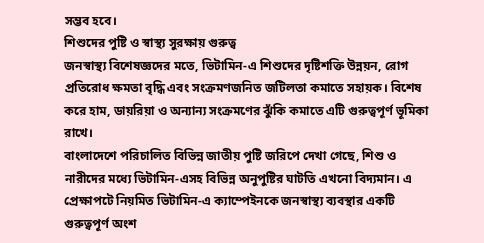সম্ভব হবে।
শিশুদের পুষ্টি ও স্বাস্থ্য সুরক্ষায় গুরুত্ব
জনস্বাস্থ্য বিশেষজ্ঞদের মতে, ভিটামিন-এ শিশুদের দৃষ্টিশক্তি উন্নয়ন, রোগ প্রতিরোধ ক্ষমতা বৃদ্ধি এবং সংক্রমণজনিত জটিলতা কমাতে সহায়ক। বিশেষ করে হাম, ডায়রিয়া ও অন্যান্য সংক্রমণের ঝুঁকি কমাতে এটি গুরুত্বপূর্ণ ভূমিকা রাখে।
বাংলাদেশে পরিচালিত বিভিন্ন জাতীয় পুষ্টি জরিপে দেখা গেছে, শিশু ও নারীদের মধ্যে ভিটামিন-এসহ বিভিন্ন অনুপুষ্টির ঘাটতি এখনো বিদ্যমান। এ প্রেক্ষাপটে নিয়মিত ভিটামিন-এ ক্যাম্পেইনকে জনস্বাস্থ্য ব্যবস্থার একটি গুরুত্বপূর্ণ অংশ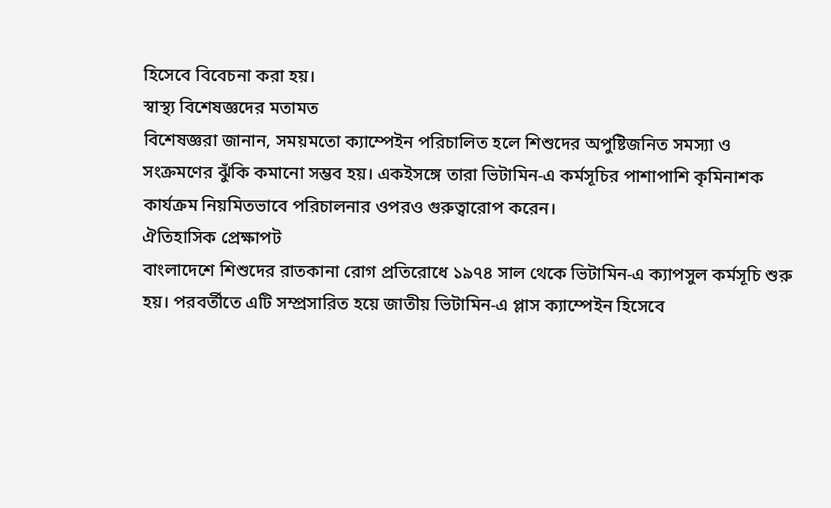হিসেবে বিবেচনা করা হয়।
স্বাস্থ্য বিশেষজ্ঞদের মতামত
বিশেষজ্ঞরা জানান, সময়মতো ক্যাম্পেইন পরিচালিত হলে শিশুদের অপুষ্টিজনিত সমস্যা ও সংক্রমণের ঝুঁকি কমানো সম্ভব হয়। একইসঙ্গে তারা ভিটামিন-এ কর্মসূচির পাশাপাশি কৃমিনাশক কার্যক্রম নিয়মিতভাবে পরিচালনার ওপরও গুরুত্বারোপ করেন।
ঐতিহাসিক প্রেক্ষাপট
বাংলাদেশে শিশুদের রাতকানা রোগ প্রতিরোধে ১৯৭৪ সাল থেকে ভিটামিন-এ ক্যাপসুল কর্মসূচি শুরু হয়। পরবর্তীতে এটি সম্প্রসারিত হয়ে জাতীয় ভিটামিন-এ প্লাস ক্যাম্পেইন হিসেবে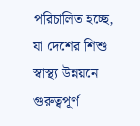পরিচালিত হচ্ছে, যা দেশের শিশু স্বাস্থ্য উন্নয়নে গুরুত্বপূর্ণ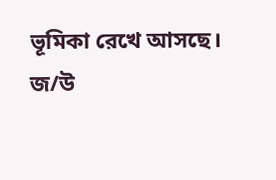ভূমিকা রেখে আসছে।
জ/উ